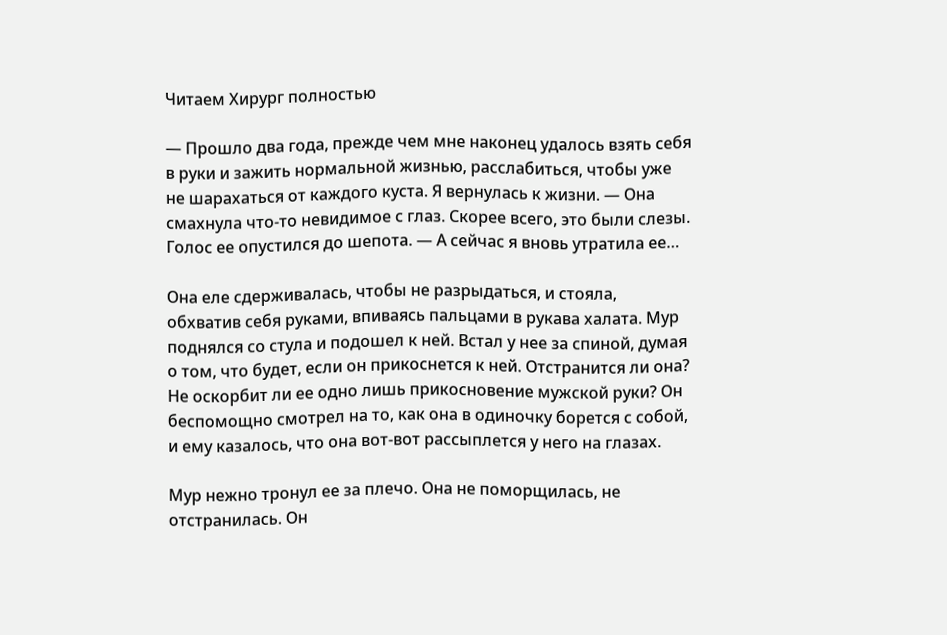Читаем Хирург полностью

— Прошло два года, прежде чем мне наконец удалось взять себя в руки и зажить нормальной жизнью, расслабиться, чтобы уже не шарахаться от каждого куста. Я вернулась к жизни. — Она смахнула что-то невидимое с глаз. Скорее всего, это были слезы. Голос ее опустился до шепота. — А сейчас я вновь утратила ее…

Она еле сдерживалась, чтобы не разрыдаться, и стояла, обхватив себя руками, впиваясь пальцами в рукава халата. Мур поднялся со стула и подошел к ней. Встал у нее за спиной, думая о том, что будет, если он прикоснется к ней. Отстранится ли она? Не оскорбит ли ее одно лишь прикосновение мужской руки? Он беспомощно смотрел на то, как она в одиночку борется с собой, и ему казалось, что она вот-вот рассыплется у него на глазах.

Мур нежно тронул ее за плечо. Она не поморщилась, не отстранилась. Он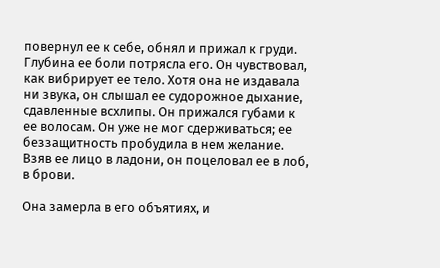повернул ее к себе, обнял и прижал к груди. Глубина ее боли потрясла его. Он чувствовал, как вибрирует ее тело. Хотя она не издавала ни звука, он слышал ее судорожное дыхание, сдавленные всхлипы. Он прижался губами к ее волосам. Он уже не мог сдерживаться; ее беззащитность пробудила в нем желание. Взяв ее лицо в ладони, он поцеловал ее в лоб, в брови.

Она замерла в его объятиях, и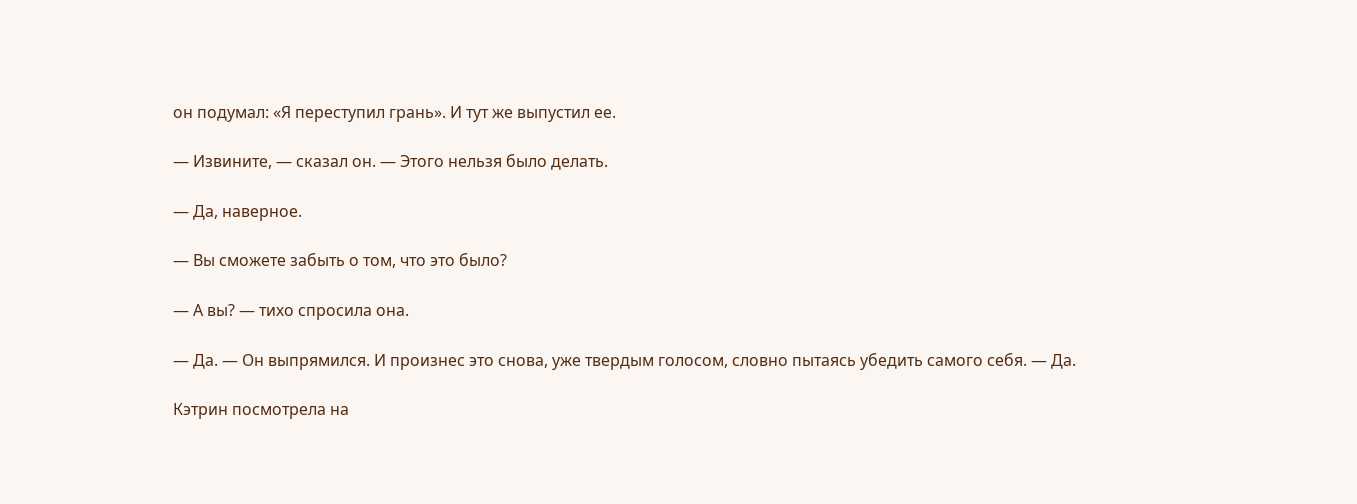он подумал: «Я переступил грань». И тут же выпустил ее.

— Извините, — сказал он. — Этого нельзя было делать.

— Да, наверное.

— Вы сможете забыть о том, что это было?

— А вы? — тихо спросила она.

— Да. — Он выпрямился. И произнес это снова, уже твердым голосом, словно пытаясь убедить самого себя. — Да.

Кэтрин посмотрела на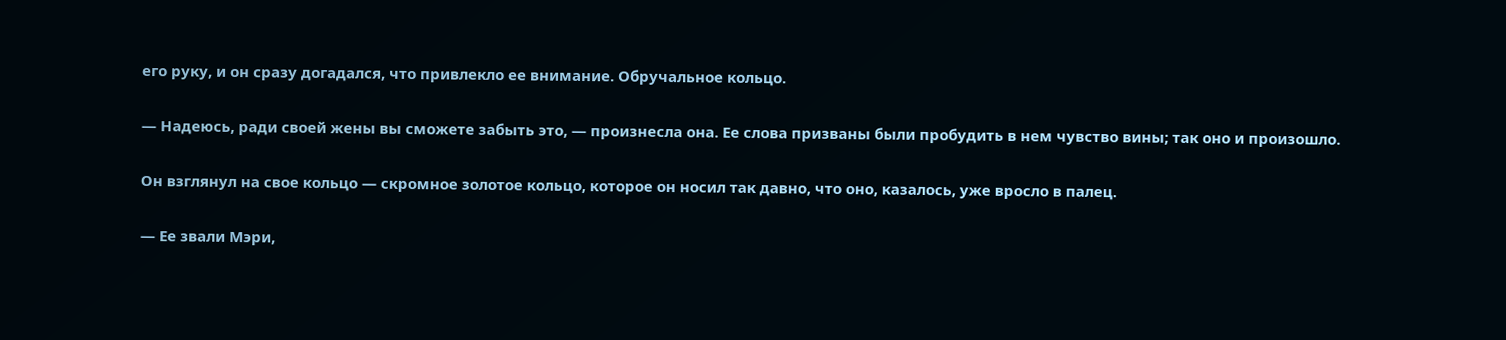его руку, и он сразу догадался, что привлекло ее внимание. Обручальное кольцо.

— Надеюсь, ради своей жены вы сможете забыть это, — произнесла она. Ее слова призваны были пробудить в нем чувство вины; так оно и произошло.

Он взглянул на свое кольцо — скромное золотое кольцо, которое он носил так давно, что оно, казалось, уже вросло в палец.

— Ее звали Мэри,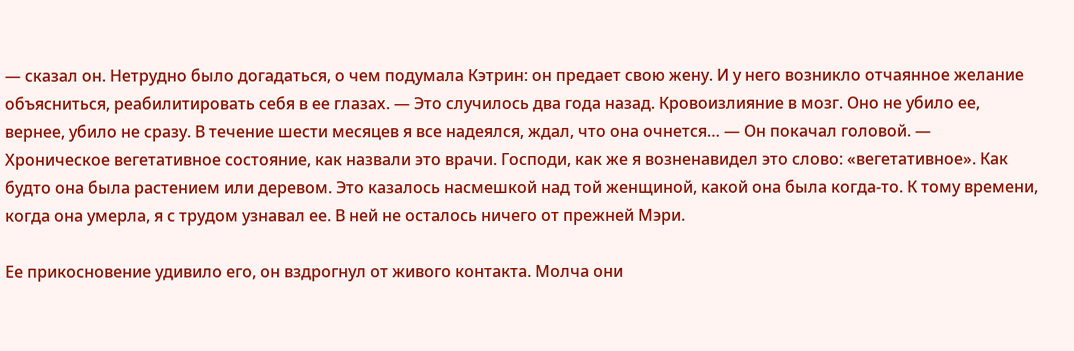— сказал он. Нетрудно было догадаться, о чем подумала Кэтрин: он предает свою жену. И у него возникло отчаянное желание объясниться, реабилитировать себя в ее глазах. — Это случилось два года назад. Кровоизлияние в мозг. Оно не убило ее, вернее, убило не сразу. В течение шести месяцев я все надеялся, ждал, что она очнется… — Он покачал головой. — Хроническое вегетативное состояние, как назвали это врачи. Господи, как же я возненавидел это слово: «вегетативное». Как будто она была растением или деревом. Это казалось насмешкой над той женщиной, какой она была когда-то. К тому времени, когда она умерла, я с трудом узнавал ее. В ней не осталось ничего от прежней Мэри.

Ее прикосновение удивило его, он вздрогнул от живого контакта. Молча они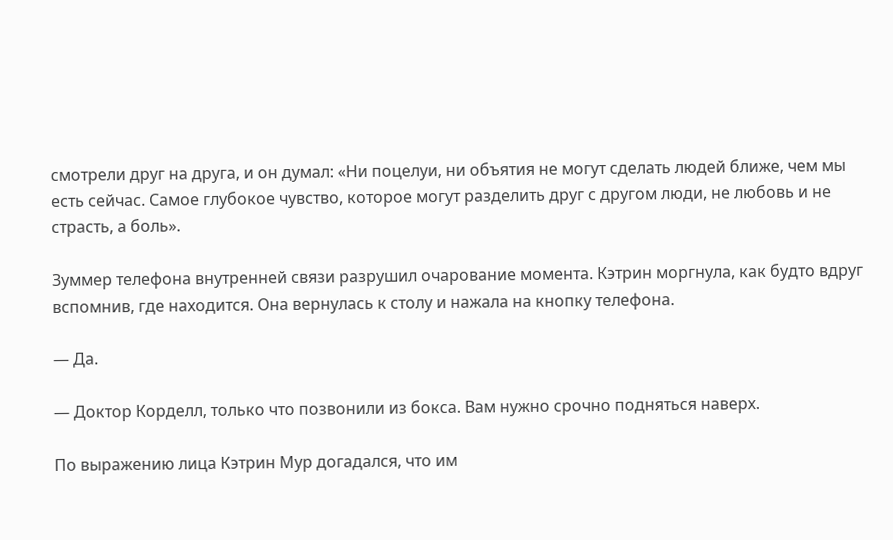смотрели друг на друга, и он думал: «Ни поцелуи, ни объятия не могут сделать людей ближе, чем мы есть сейчас. Самое глубокое чувство, которое могут разделить друг с другом люди, не любовь и не страсть, а боль».

Зуммер телефона внутренней связи разрушил очарование момента. Кэтрин моргнула, как будто вдруг вспомнив, где находится. Она вернулась к столу и нажала на кнопку телефона.

— Да.

— Доктор Корделл, только что позвонили из бокса. Вам нужно срочно подняться наверх.

По выражению лица Кэтрин Мур догадался, что им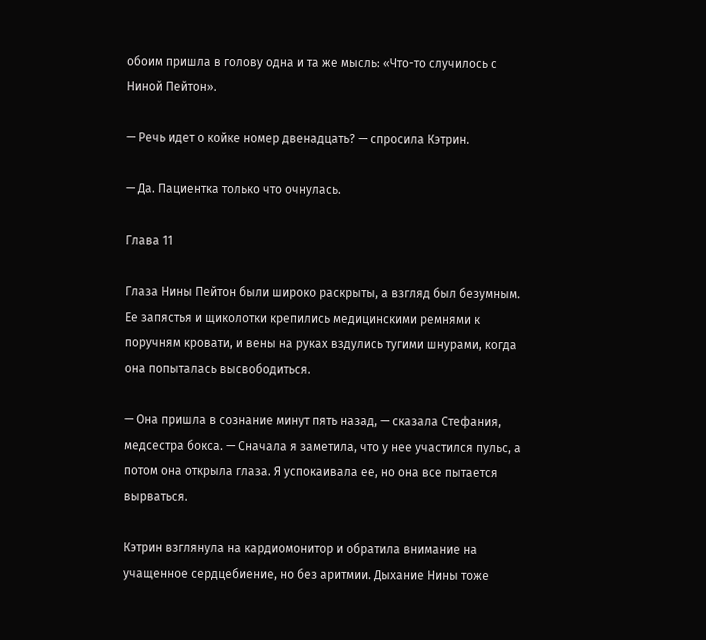обоим пришла в голову одна и та же мысль: «Что-то случилось с Ниной Пейтон».

— Речь идет о койке номер двенадцать? — спросила Кэтрин.

— Да. Пациентка только что очнулась.

Глава 11

Глаза Нины Пейтон были широко раскрыты, а взгляд был безумным. Ее запястья и щиколотки крепились медицинскими ремнями к поручням кровати, и вены на руках вздулись тугими шнурами, когда она попыталась высвободиться.

— Она пришла в сознание минут пять назад, — сказала Стефания, медсестра бокса. — Сначала я заметила, что у нее участился пульс, а потом она открыла глаза. Я успокаивала ее, но она все пытается вырваться.

Кэтрин взглянула на кардиомонитор и обратила внимание на учащенное сердцебиение, но без аритмии. Дыхание Нины тоже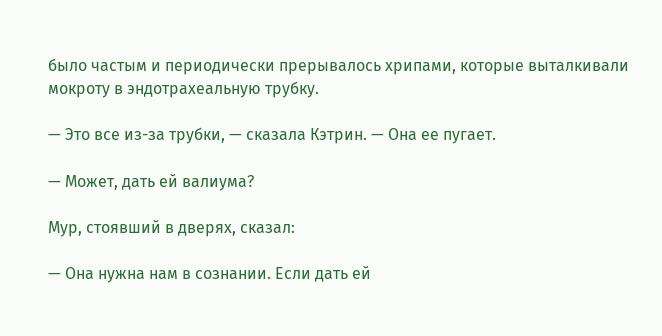было частым и периодически прерывалось хрипами, которые выталкивали мокроту в эндотрахеальную трубку.

— Это все из-за трубки, — сказала Кэтрин. — Она ее пугает.

— Может, дать ей валиума?

Мур, стоявший в дверях, сказал:

— Она нужна нам в сознании. Если дать ей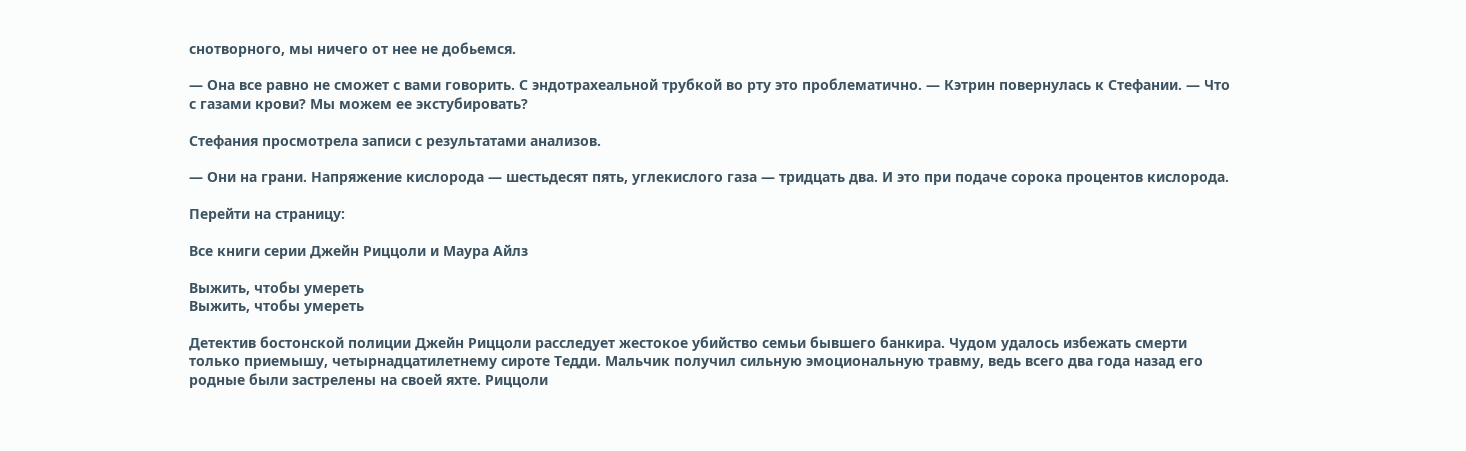снотворного, мы ничего от нее не добьемся.

— Она все равно не сможет с вами говорить. С эндотрахеальной трубкой во рту это проблематично. — Кэтрин повернулась к Стефании. — Что с газами крови? Мы можем ее экстубировать?

Стефания просмотрела записи с результатами анализов.

— Они на грани. Напряжение кислорода — шестьдесят пять, углекислого газа — тридцать два. И это при подаче сорока процентов кислорода.

Перейти на страницу:

Все книги серии Джейн Риццоли и Маура Айлз

Выжить, чтобы умереть
Выжить, чтобы умереть

Детектив бостонской полиции Джейн Риццоли расследует жестокое убийство семьи бывшего банкира. Чудом удалось избежать смерти только приемышу, четырнадцатилетнему сироте Тедди. Мальчик получил сильную эмоциональную травму, ведь всего два года назад его родные были застрелены на своей яхте. Риццоли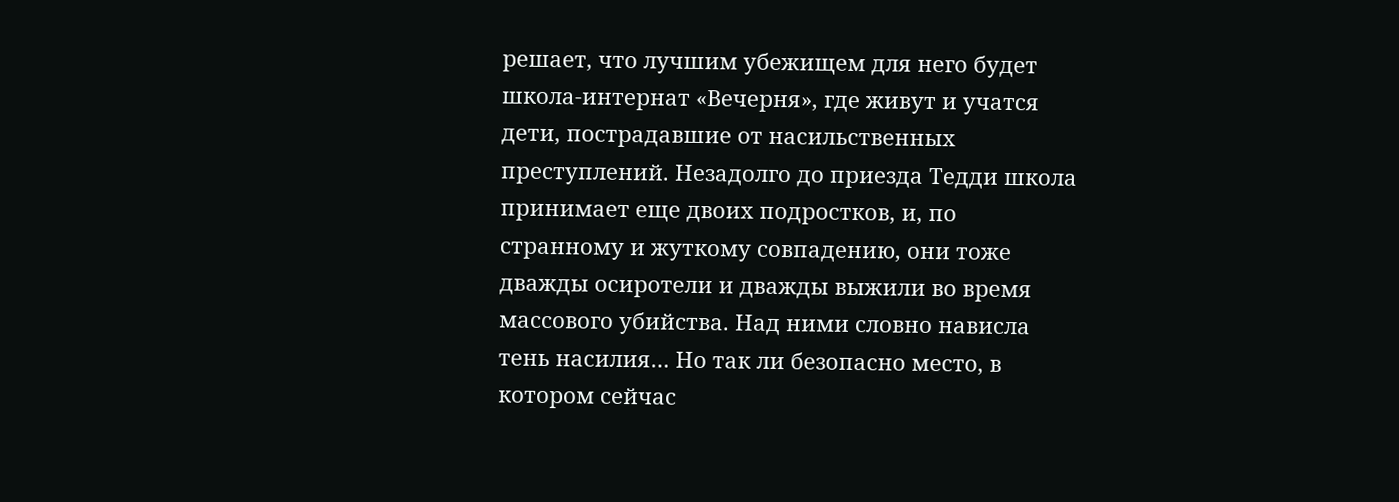решает, что лучшим убежищем для него будет школа-интернат «Вечерня», где живут и учатся дети, пострадавшие от насильственных преступлений. Незадолго до приезда Тедди школа принимает еще двоих подростков, и, по странному и жуткому совпадению, они тоже дважды осиротели и дважды выжили во время массового убийства. Над ними словно нависла тень насилия… Но так ли безопасно место, в котором сейчас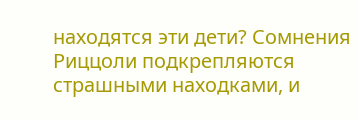находятся эти дети? Сомнения Риццоли подкрепляются страшными находками, и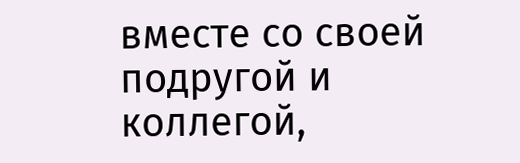вместе со своей подругой и коллегой,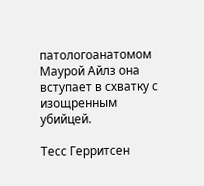патологоанатомом Маурой Айлз она вступает в схватку с изощренным убийцей.

Тесс Герритсен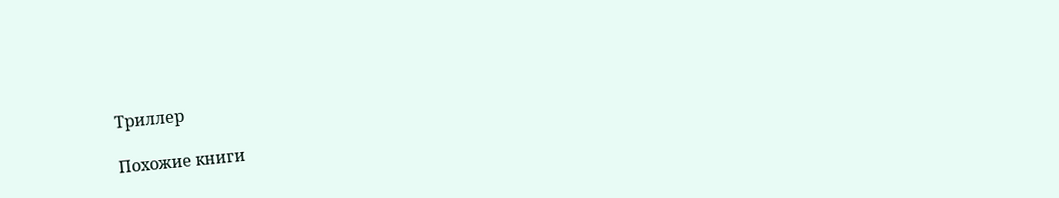Триллер

Похожие книги